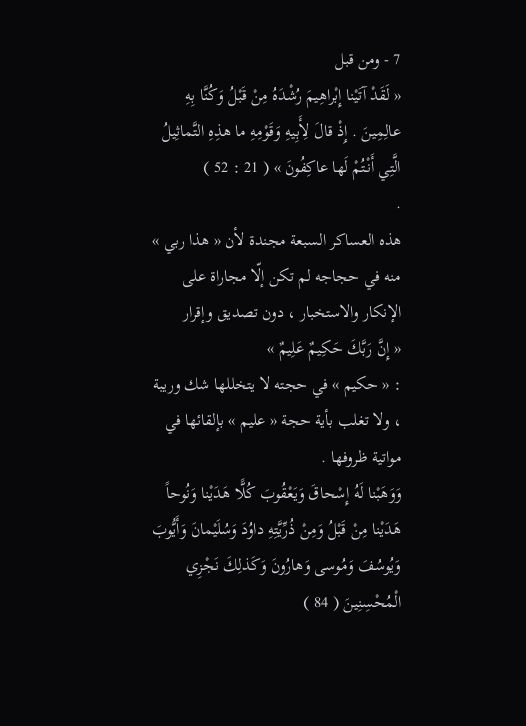7 - ومن قبل
« لَقَدْ آتَيْنا إِبْراهِيمَ رُشْدَهُ مِنْ قَبْلُ وَكُنَّا بِهِ عالِمِينَ . إِذْ قالَ لِأَبِيهِ وَقَوْمِهِ ما هذِهِ التَّماثِيلُ الَّتِي أَنْتُمْ لَها عاكِفُونَ » ( 21 : 52 )
.
هذه العساكر السبعة مجندة لأن « هذا ربي » منه في حجاجه لم تكن إلّا مجاراة على الإنكار والاستخبار ، دون تصديق وإقرار
« إِنَّ رَبَّكَ حَكِيمٌ عَلِيمٌ »
: « حكيم » في حجته لا يتخللها شك وريبة ، ولا تغلب بأية حجة « عليم » بإلقائها في مواتية ظروفها .
وَوَهَبْنا لَهُ إِسْحاقَ وَيَعْقُوبَ كُلًّا هَدَيْنا وَنُوحاً هَدَيْنا مِنْ قَبْلُ وَمِنْ ذُرِّيَّتِهِ داوُدَ وَسُلَيْمانَ وَأَيُّوبَ وَيُوسُفَ وَمُوسى وَهارُونَ وَكَذلِكَ نَجْزِي الْمُحْسِنِينَ ( 84 )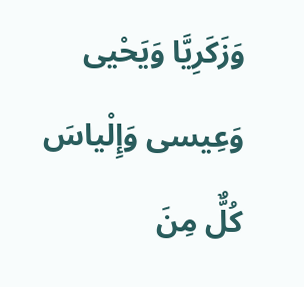وَزَكَرِيَّا وَيَحْيى وَعِيسى وَإِلْياسَ كُلٌّ مِنَ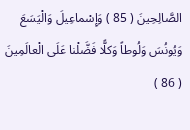الصَّالِحِينَ ( 85 ) وَإِسْماعِيلَ وَالْيَسَعَ وَيُونُسَ وَلُوطاً وَكلًّا فَضَّلْنا عَلَى الْعالَمِينَ ( 86 )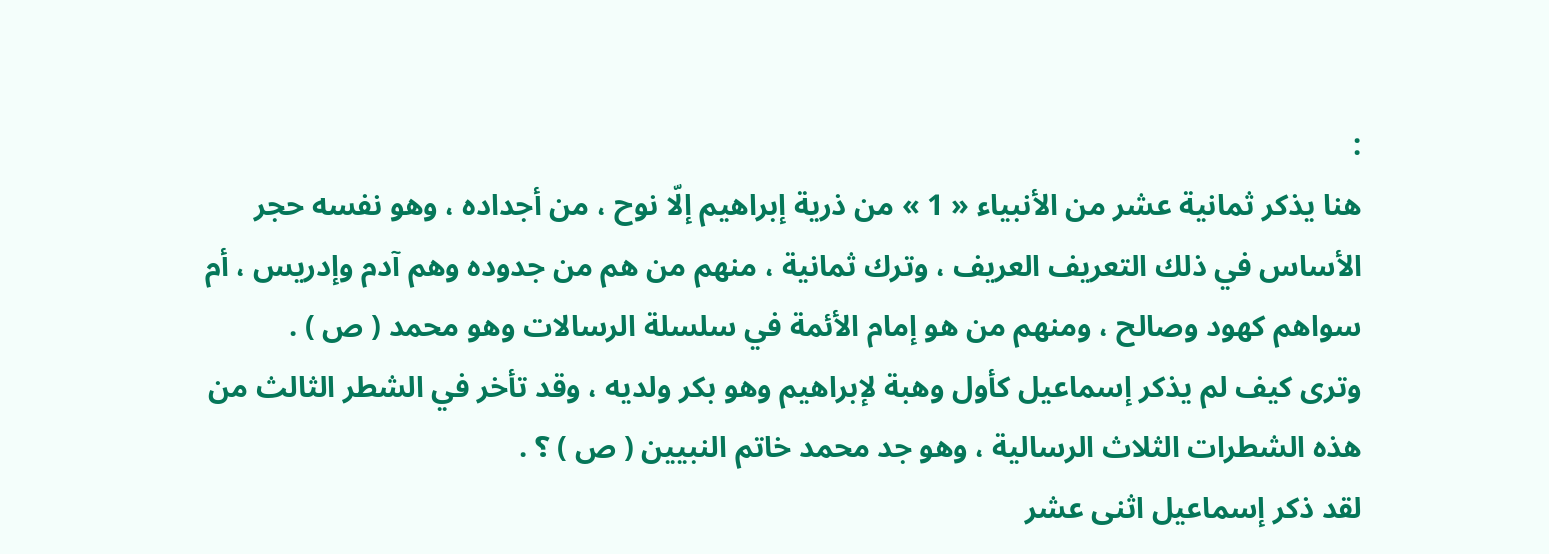:
هنا يذكر ثمانية عشر من الأنبياء « 1 » من ذرية إبراهيم إلّا نوح ، من أجداده ، وهو نفسه حجر الأساس في ذلك التعريف العريف ، وترك ثمانية ، منهم من هم من جدوده وهم آدم وإدريس ، أم سواهم كهود وصالح ، ومنهم من هو إمام الأئمة في سلسلة الرسالات وهو محمد ( ص ) .
وترى كيف لم يذكر إسماعيل كأول وهبة لإبراهيم وهو بكر ولديه ، وقد تأخر في الشطر الثالث من هذه الشطرات الثلاث الرسالية ، وهو جد محمد خاتم النبيين ( ص ) ؟ .
لقد ذكر إسماعيل اثنى عشر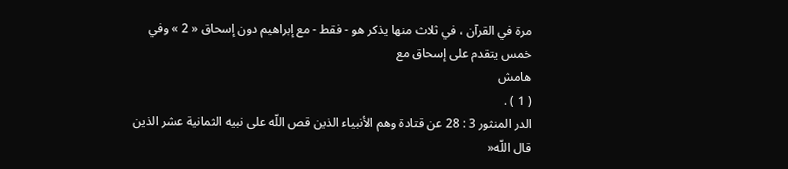مرة في القرآن ، في ثلاث منها يذكر هو - فقط - مع إبراهيم دون إسحاق « 2 » وفي خمس يتقدم على إسحاق مع
هامش
( 1 ) .
الدر المنثور 3 : 28 عن قتادة وهم الأنبياء الذين قص اللّه على نبيه الثمانية عشر الذين قال اللّه«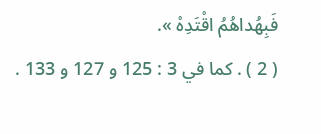فَبِهُداهُمُ اقْتَدِهْ ».
( 2 ) . كما في 3 : 125 و 127 و 133 .